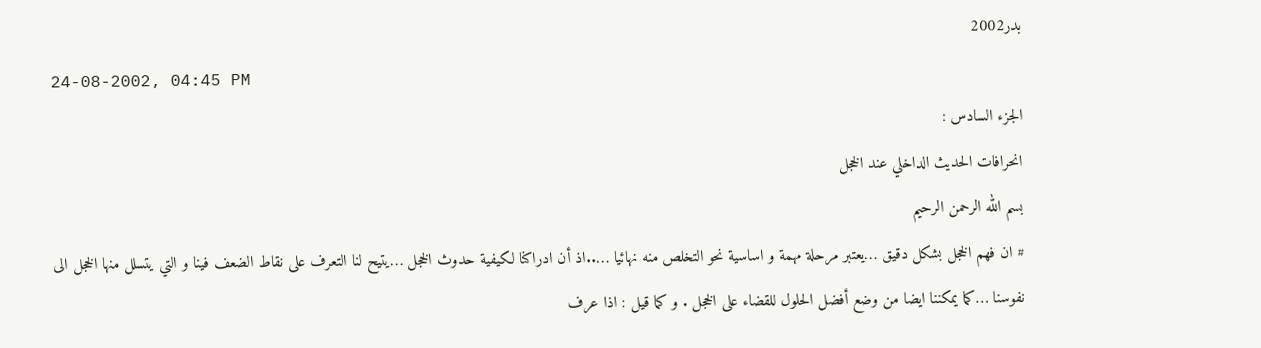بدر2002
24-08-2002, 04:45 PM
الجزء السادس :
انحرافات الحديث الداخلي عند الخجل
بسم الله الرحمن الرحيم
# ان فهم الخجل بشكل دقيق …يعتبر مرحلة مهمة و اساسية نحو التخلص منه نهائيا …..اذ أن ادراكنا لكيفية حدوث الخجل …يتيح لنا التعرف على نقاط الضعف فينا و التي يتسلل منها الخجل الى نفوسنا …كما يمكننا ايضا من وضع أفضل الحلول للقضاء على الخجل . و كما قيل : اذا عرف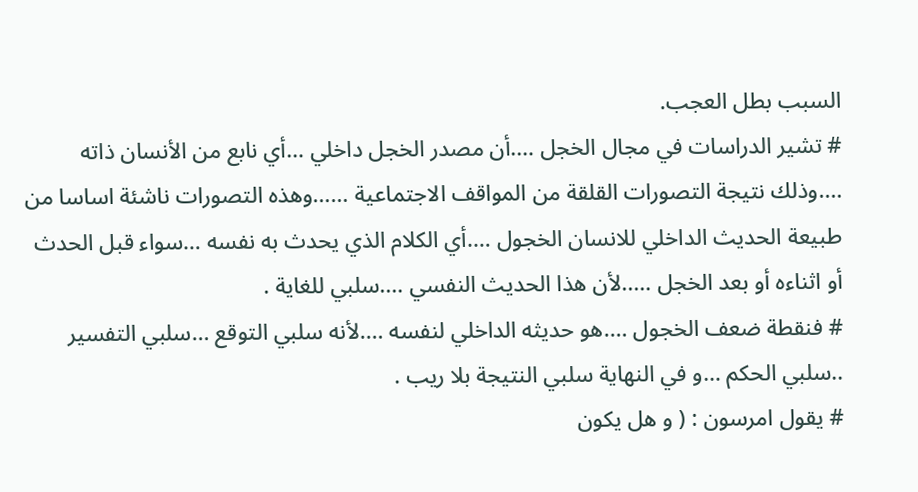السبب بطل العجب.
# تشير الدراسات في مجال الخجل ….أن مصدر الخجل داخلي …أي نابع من الأنسان ذاته ….وذلك نتيجة التصورات القلقة من المواقف الاجتماعية ……وهذه التصورات ناشئة اساسا من طبيعة الحديث الداخلي للانسان الخجول ….أي الكلام الذي يحدث به نفسه …سواء قبل الحدث أو اثناءه أو بعد الخجل …..لأن هذا الحديث النفسي ….سلبي للغاية .
# فنقطة ضعف الخجول ….هو حديثه الداخلي لنفسه ….لأنه سلبي التوقع …سلبي التفسير ..سلبي الحكم …و في النهاية سلبي النتيجة بلا ريب .
# يقول امرسون : ( و هل يكون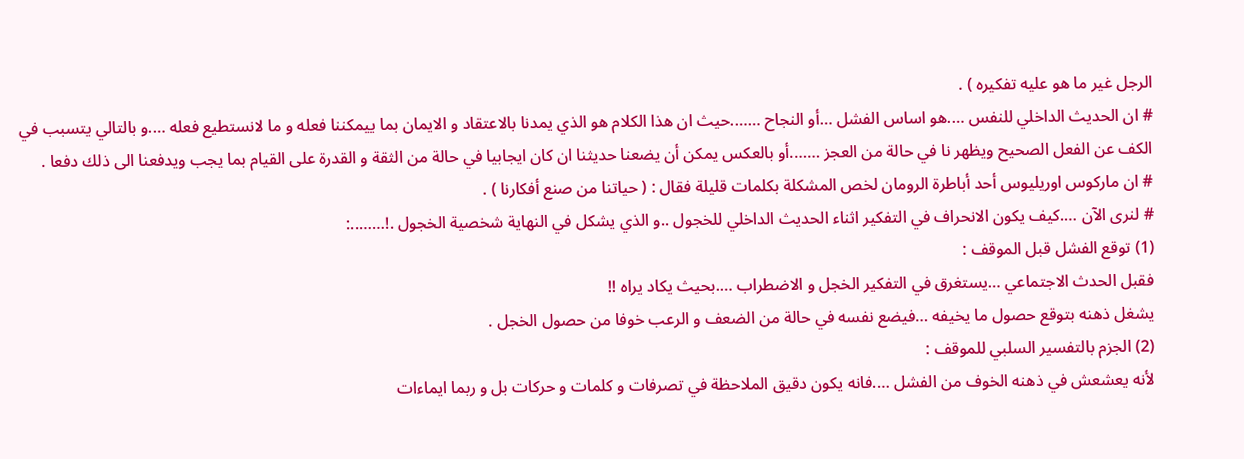الرجل غير ما هو عليه تفكيره ) .
# ان الحديث الداخلي للنفس ….هو اساس الفشل …أو النجاح …….حيث ان هذا الكلام هو الذي يمدنا بالاعتقاد و الايمان بما ييمكننا فعله و ما لانستطيع فعله ….و بالتالي يتسبب في الكف عن الفعل الصحيح ويظهر نا في حالة من العجز …….أو بالعكس يمكن أن يضعنا حديثنا ان كان ايجابيا في حالة من الثقة و القدرة على القيام بما يجب ويدفعنا الى ذلك دفعا .
# ان ماركوس اوريليوس أحد أباطرة الرومان لخص المشكلة بكلمات قليلة فقال : ( حياتنا من صنع أفكارنا ) .
# لنرى الآن ….كيف يكون الانحراف في التفكير اثناء الحديث الداخلي للخجول ..و الذي يشكل في النهاية شخصية الخجول .!……..:
(1) توقع الفشل قبل الموقف :
فقبل الحدث الاجتماعي …يستغرق في التفكير الخجل و الاضطراب ….بحيث يكاد يراه !!
يشغل ذهنه بتوقع حصول ما يخيفه …فيضع نفسه في حالة من الضعف و الرعب خوفا من حصول الخجل .
(2) الجزم بالتفسير السلبي للموقف :
لأنه يعشعش في ذهنه الخوف من الفشل ….فانه يكون دقيق الملاحظة في تصرفات و كلمات و حركات بل و ربما ايماءات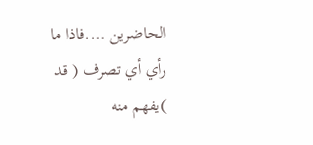الحاضرين ….فاذا ما رأي أي تصرف ( قد )يفهم منه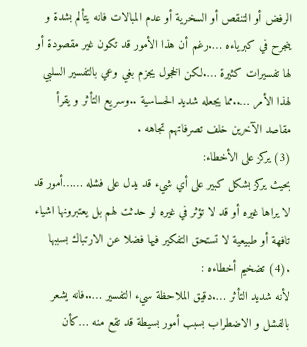الرفض أو التنقص أو السخرية أو عدم المبالات فانه يتألم بشدة و ينجرح في كبرياءه ….رغم أن هذا الأمور قد تكون غير مقصودة أو لها تفسيرات كثيرة ….لكن الخجول يجزم بغي وعي بالتفسير السلبي لهذا الأمر …..مما يجعله شديد الحساسية ..وسريع التأثر و يقرأ مقاصد الآخرين خلف تصرفاتهم تجاهه .
(3) يركز على الأخطاء:
بحيث يركز بشكل كبير على أي شيء قد يدل على فشله ……أمور قد لا يراها غيره أو قد لا تؤثر في غيره لو حدثت لهم بل يعتبرونها اشياء تافهة أو طبيعية لا تستحق التفكير فيها فضلا عن الارتباك بسببها
.(4) تضخيم أخطاءه :
لأنه شديد التأثر ….دقيق الملاحظة سيء التفسير …..فانه يشعر بالفشل و الاضطراب بسبب أمور بسيطة قد تقع منه …كأن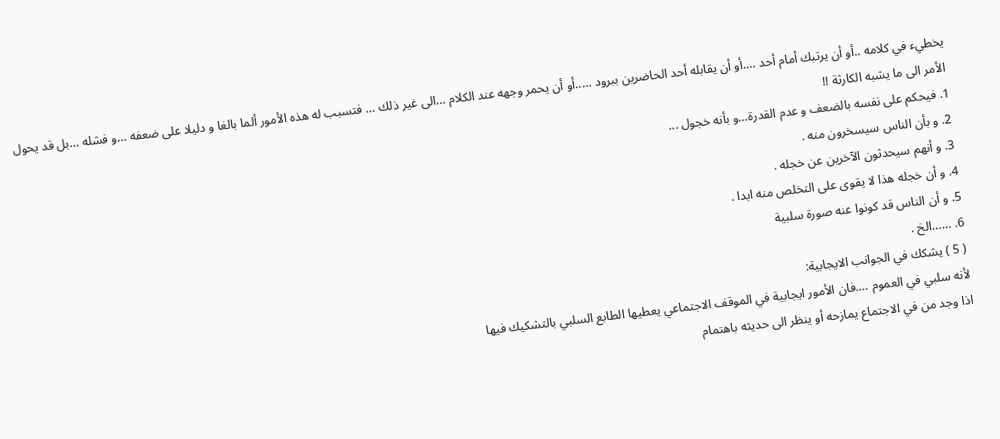يخطيء في كلامه ..أو أن يرتبك أمام أحد ….أو أن يقابله أحد الحاضرين ببرود …..أو أن يحمر وجهه عند الكلام …الى غير ذلك … فتسبب له هذه الأمور ألما بالغا و دليلا على ضعفه …و فشله …بل قد يحول الأمر الى ما يشبه الكارثة !!
1. فيحكم على نفسه بالضعف و عدم القدرة…و بأنه خجول ...
2. و بأن الناس سيسخرون منه .
3. و أنهم سيحدثون الآخرين عن خجله .
4. و أن خجله هذا لا يقوى على التخلص منه ابدا .
5. و أن الناس قد كونوا عنه صورة سلبية
6. ……الخ .
( 5 ) يشكك في الجوانب الايجابية:
لأنه سلبي في العموم ….فان الأمور ايجابية في الموقف الاجتماعي يعطيها الطابع السلبي بالتشكيك فيها
اذا وجد من في الاجتماع يمازحه أو ينظر الى حديثه باهتمام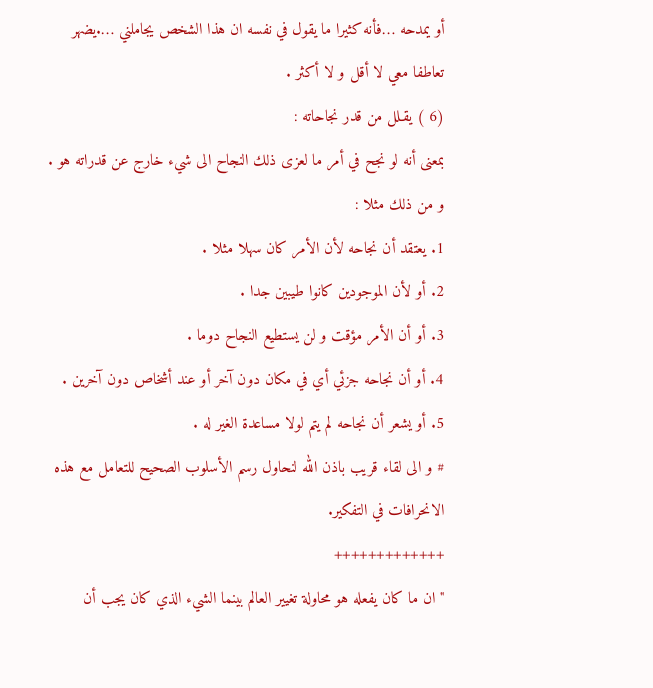أو يمدحه …فأنه كثيرا ما يقول في نفسه ان هذا الشخص يجاملني ….يضهر تعاطفا معي لا أقل و لا أكثر .
(6 ) يقـلل من قدر نجاحاته :
بمعنى أنه لو نجح في أمر ما لعزى ذلك النجاح الى شيء خارج عن قدراته هو .
و من ذلك مثلا :
1. يعتقد أن نجاحه لأن الأمر كان سهلا مثلا .
2. أو لأن الموجودين كانوا طيبين جدا .
3. أو أن الأمر مؤقت و لن يستطيع النجاح دوما .
4. أو أن نجاحه جزئي أي في مكان دون آخر أو عند أشخاص دون آخرين .
5. أو يشعر أن نجاحه لم يتم لولا مساعدة الغير له .
# و الى لقاء قريب باذن الله لنحاول رسم الأسلوب الصحيح للتعامل مع هذه الانحرافات في التفكير.
+++++++++++++
" ان ما كان يفعله هو محاولة تغيير العالم بينما الشيء الذي كان يجب أن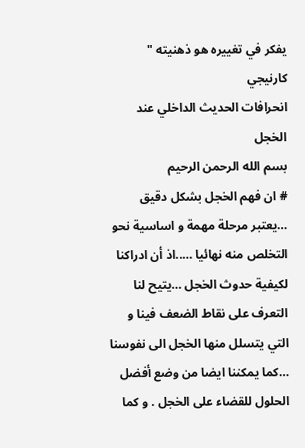يفكر في تغييره هو ذهنيته "
كارنيجي
انحرافات الحديث الداخلي عند الخجل
بسم الله الرحمن الرحيم
# ان فهم الخجل بشكل دقيق …يعتبر مرحلة مهمة و اساسية نحو التخلص منه نهائيا …..اذ أن ادراكنا لكيفية حدوث الخجل …يتيح لنا التعرف على نقاط الضعف فينا و التي يتسلل منها الخجل الى نفوسنا …كما يمكننا ايضا من وضع أفضل الحلول للقضاء على الخجل . و كما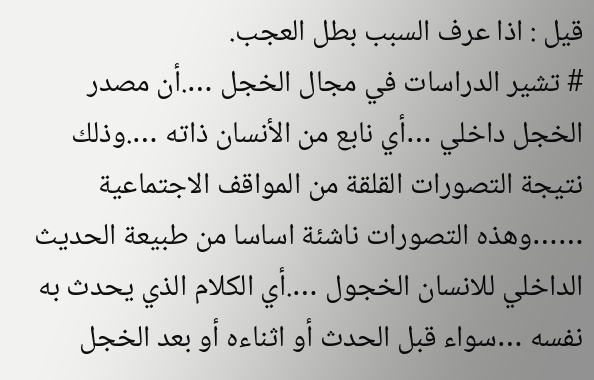قيل : اذا عرف السبب بطل العجب.
# تشير الدراسات في مجال الخجل ….أن مصدر الخجل داخلي …أي نابع من الأنسان ذاته ….وذلك نتيجة التصورات القلقة من المواقف الاجتماعية ……وهذه التصورات ناشئة اساسا من طبيعة الحديث الداخلي للانسان الخجول ….أي الكلام الذي يحدث به نفسه …سواء قبل الحدث أو اثناءه أو بعد الخجل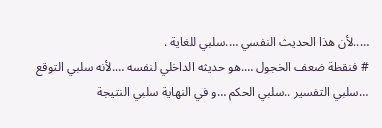…..لأن هذا الحديث النفسي ….سلبي للغاية .
# فنقطة ضعف الخجول ….هو حديثه الداخلي لنفسه ….لأنه سلبي التوقع …سلبي التفسير ..سلبي الحكم …و في النهاية سلبي النتيجة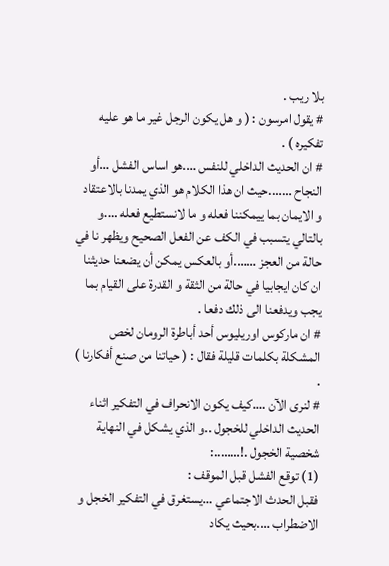بلا ريب .
# يقول امرسون : ( و هل يكون الرجل غير ما هو عليه تفكيره ) .
# ان الحديث الداخلي للنفس ….هو اساس الفشل …أو النجاح …….حيث ان هذا الكلام هو الذي يمدنا بالاعتقاد و الايمان بما ييمكننا فعله و ما لانستطيع فعله ….و بالتالي يتسبب في الكف عن الفعل الصحيح ويظهر نا في حالة من العجز …….أو بالعكس يمكن أن يضعنا حديثنا ان كان ايجابيا في حالة من الثقة و القدرة على القيام بما يجب ويدفعنا الى ذلك دفعا .
# ان ماركوس اوريليوس أحد أباطرة الرومان لخص المشكلة بكلمات قليلة فقال : ( حياتنا من صنع أفكارنا ) .
# لنرى الآن ….كيف يكون الانحراف في التفكير اثناء الحديث الداخلي للخجول ..و الذي يشكل في النهاية شخصية الخجول .!……..:
(1) توقع الفشل قبل الموقف :
فقبل الحدث الاجتماعي …يستغرق في التفكير الخجل و الاضطراب ….بحيث يكاد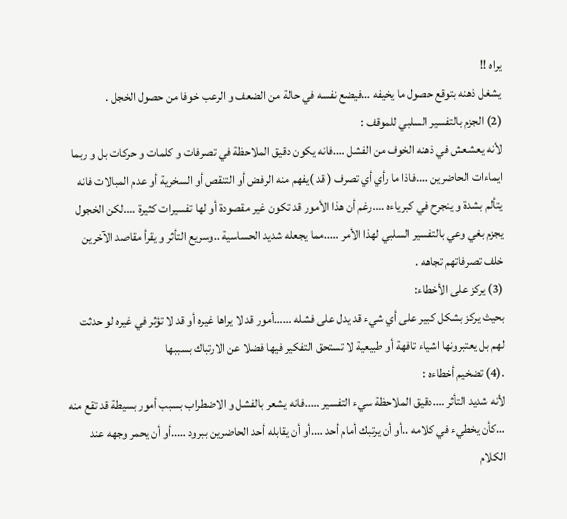يراه !!
يشغل ذهنه بتوقع حصول ما يخيفه …فيضع نفسه في حالة من الضعف و الرعب خوفا من حصول الخجل .
(2) الجزم بالتفسير السلبي للموقف :
لأنه يعشعش في ذهنه الخوف من الفشل ….فانه يكون دقيق الملاحظة في تصرفات و كلمات و حركات بل و ربما ايماءات الحاضرين ….فاذا ما رأي أي تصرف ( قد )يفهم منه الرفض أو التنقص أو السخرية أو عدم المبالات فانه يتألم بشدة و ينجرح في كبرياءه ….رغم أن هذا الأمور قد تكون غير مقصودة أو لها تفسيرات كثيرة ….لكن الخجول يجزم بغي وعي بالتفسير السلبي لهذا الأمر …..مما يجعله شديد الحساسية ..وسريع التأثر و يقرأ مقاصد الآخرين خلف تصرفاتهم تجاهه .
(3) يركز على الأخطاء:
بحيث يركز بشكل كبير على أي شيء قد يدل على فشله ……أمور قد لا يراها غيره أو قد لا تؤثر في غيره لو حدثت لهم بل يعتبرونها اشياء تافهة أو طبيعية لا تستحق التفكير فيها فضلا عن الارتباك بسببها
.(4) تضخيم أخطاءه :
لأنه شديد التأثر ….دقيق الملاحظة سيء التفسير …..فانه يشعر بالفشل و الاضطراب بسبب أمور بسيطة قد تقع منه …كأن يخطيء في كلامه ..أو أن يرتبك أمام أحد ….أو أن يقابله أحد الحاضرين ببرود …..أو أن يحمر وجهه عند الكلام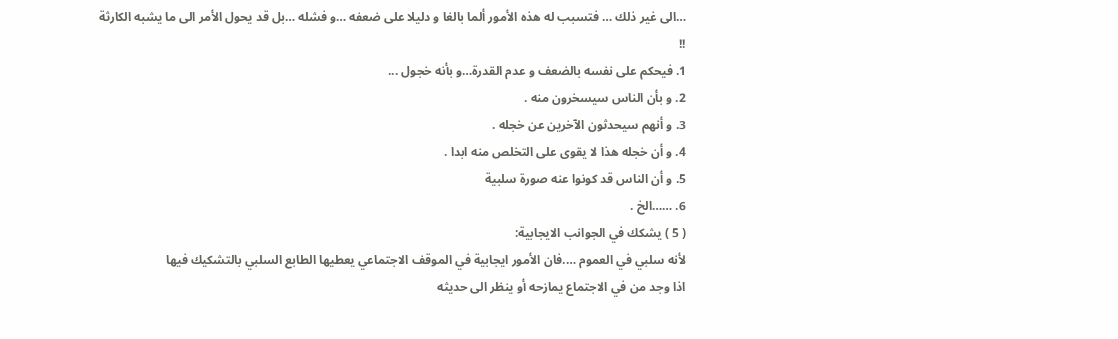…الى غير ذلك … فتسبب له هذه الأمور ألما بالغا و دليلا على ضعفه …و فشله …بل قد يحول الأمر الى ما يشبه الكارثة !!
1. فيحكم على نفسه بالضعف و عدم القدرة…و بأنه خجول ...
2. و بأن الناس سيسخرون منه .
3. و أنهم سيحدثون الآخرين عن خجله .
4. و أن خجله هذا لا يقوى على التخلص منه ابدا .
5. و أن الناس قد كونوا عنه صورة سلبية
6. ……الخ .
( 5 ) يشكك في الجوانب الايجابية:
لأنه سلبي في العموم ….فان الأمور ايجابية في الموقف الاجتماعي يعطيها الطابع السلبي بالتشكيك فيها
اذا وجد من في الاجتماع يمازحه أو ينظر الى حديثه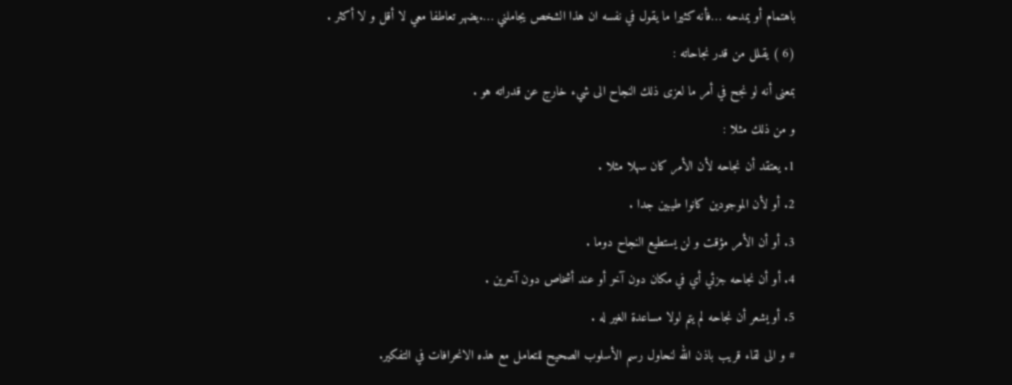باهتمام أو يمدحه …فأنه كثيرا ما يقول في نفسه ان هذا الشخص يجاملني ….يضهر تعاطفا معي لا أقل و لا أكثر .
(6 ) يقـلل من قدر نجاحاته :
بمعنى أنه لو نجح في أمر ما لعزى ذلك النجاح الى شيء خارج عن قدراته هو .
و من ذلك مثلا :
1. يعتقد أن نجاحه لأن الأمر كان سهلا مثلا .
2. أو لأن الموجودين كانوا طيبين جدا .
3. أو أن الأمر مؤقت و لن يستطيع النجاح دوما .
4. أو أن نجاحه جزئي أي في مكان دون آخر أو عند أشخاص دون آخرين .
5. أو يشعر أن نجاحه لم يتم لولا مساعدة الغير له .
# و الى لقاء قريب باذن الله لنحاول رسم الأسلوب الصحيح للتعامل مع هذه الانحرافات في التفكير.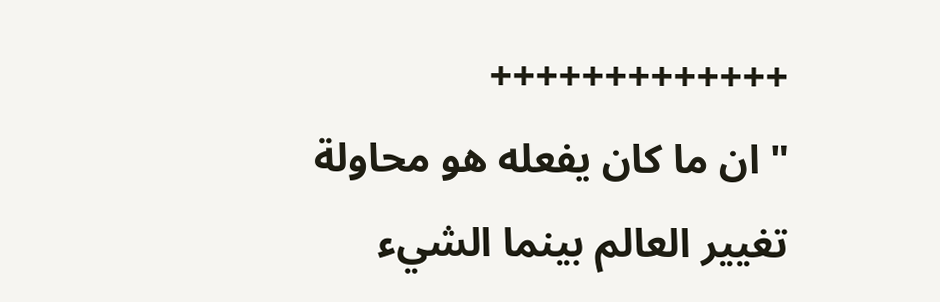+++++++++++++
" ان ما كان يفعله هو محاولة تغيير العالم بينما الشيء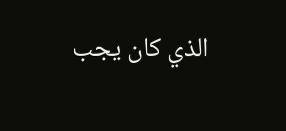الذي كان يجب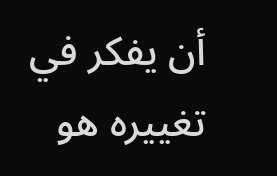أن يفكر في تغييره هو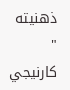ذهنيته "
كارنيجي